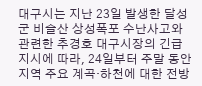대구시는 지난 23일 발생한 달성군 비슬산 상성폭포 수난사고와 관련한 추경호 대구시장의 긴급 지시에 따라, 24일부터 주말 동안 지역 주요 계곡·하천에 대한 전방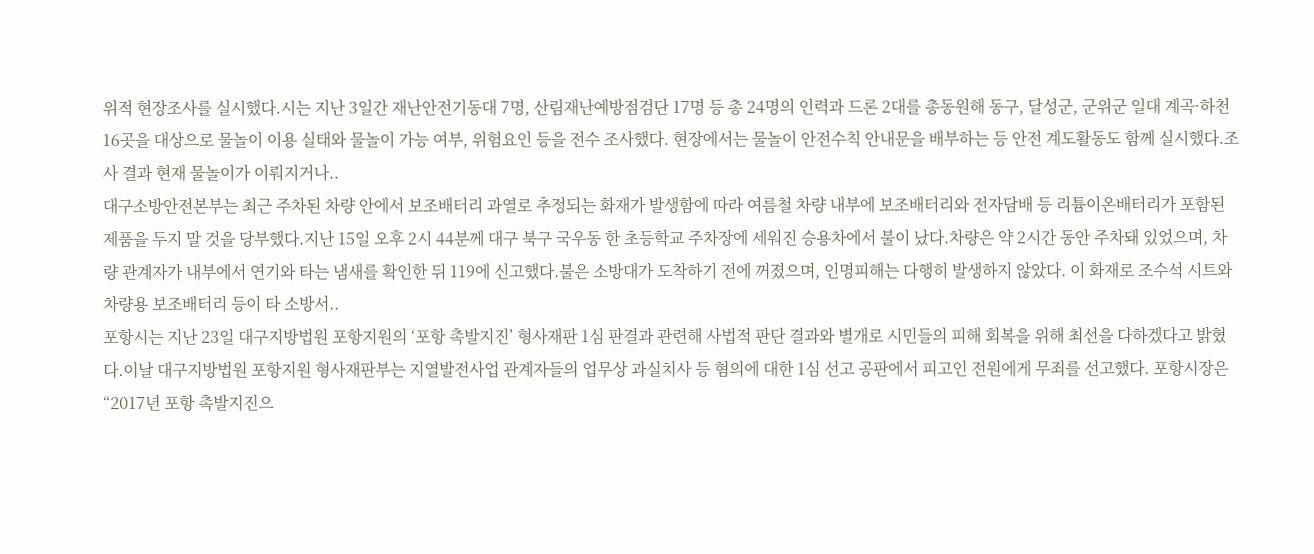위적 현장조사를 실시했다.시는 지난 3일간 재난안전기동대 7명, 산림재난예방점검단 17명 등 총 24명의 인력과 드론 2대를 총동원해 동구, 달성군, 군위군 일대 계곡·하천 16곳을 대상으로 물놀이 이용 실태와 물놀이 가능 여부, 위험요인 등을 전수 조사했다. 현장에서는 물놀이 안전수칙 안내문을 배부하는 등 안전 계도활동도 함께 실시했다.조사 결과 현재 물놀이가 이뤄지거나..
대구소방안전본부는 최근 주차된 차량 안에서 보조배터리 과열로 추정되는 화재가 발생함에 따라 여름철 차량 내부에 보조배터리와 전자담배 등 리튬이온배터리가 포함된 제품을 두지 말 것을 당부했다.지난 15일 오후 2시 44분께 대구 북구 국우동 한 초등학교 주차장에 세워진 승용차에서 불이 났다.차량은 약 2시간 동안 주차돼 있었으며, 차량 관계자가 내부에서 연기와 타는 냄새를 확인한 뒤 119에 신고했다.불은 소방대가 도착하기 전에 꺼졌으며, 인명피해는 다행히 발생하지 않았다. 이 화재로 조수석 시트와 차량용 보조배터리 등이 타 소방서..
포항시는 지난 23일 대구지방법원 포항지원의 ‘포항 촉발지진’ 형사재판 1심 판결과 관련해 사법적 판단 결과와 별개로 시민들의 피해 회복을 위해 최선을 다하겠다고 밝혔다.이날 대구지방법원 포항지원 형사재판부는 지열발전사업 관계자들의 업무상 과실치사 등 혐의에 대한 1심 선고 공판에서 피고인 전원에게 무죄를 선고했다. 포항시장은 “2017년 포항 촉발지진으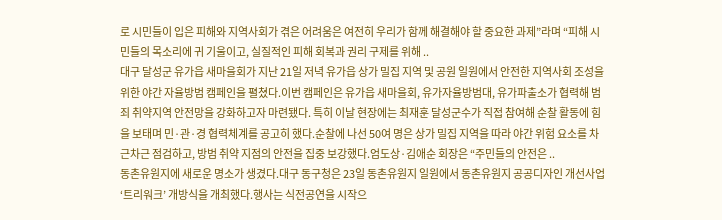로 시민들이 입은 피해와 지역사회가 겪은 어려움은 여전히 우리가 함께 해결해야 할 중요한 과제”라며 “피해 시민들의 목소리에 귀 기울이고, 실질적인 피해 회복과 권리 구제를 위해 ..
대구 달성군 유가읍 새마을회가 지난 21일 저녁 유가읍 상가 밀집 지역 및 공원 일원에서 안전한 지역사회 조성을 위한 야간 자율방범 캠페인을 펼쳤다.이번 캠페인은 유가읍 새마을회, 유가자율방범대, 유가파출소가 협력해 범죄 취약지역 안전망을 강화하고자 마련됐다. 특히 이날 현장에는 최재훈 달성군수가 직접 참여해 순찰 활동에 힘을 보태며 민·관·경 협력체계를 공고히 했다.순찰에 나선 50여 명은 상가 밀집 지역을 따라 야간 위험 요소를 차근차근 점검하고, 방범 취약 지점의 안전을 집중 보강했다.엄도상·김애순 회장은 “주민들의 안전은 ..
동촌유원지에 새로운 명소가 생겼다.대구 동구청은 23일 동촌유원지 일원에서 동촌유원지 공공디자인 개선사업 ‘트리워크’ 개방식을 개최했다.행사는 식전공연을 시작으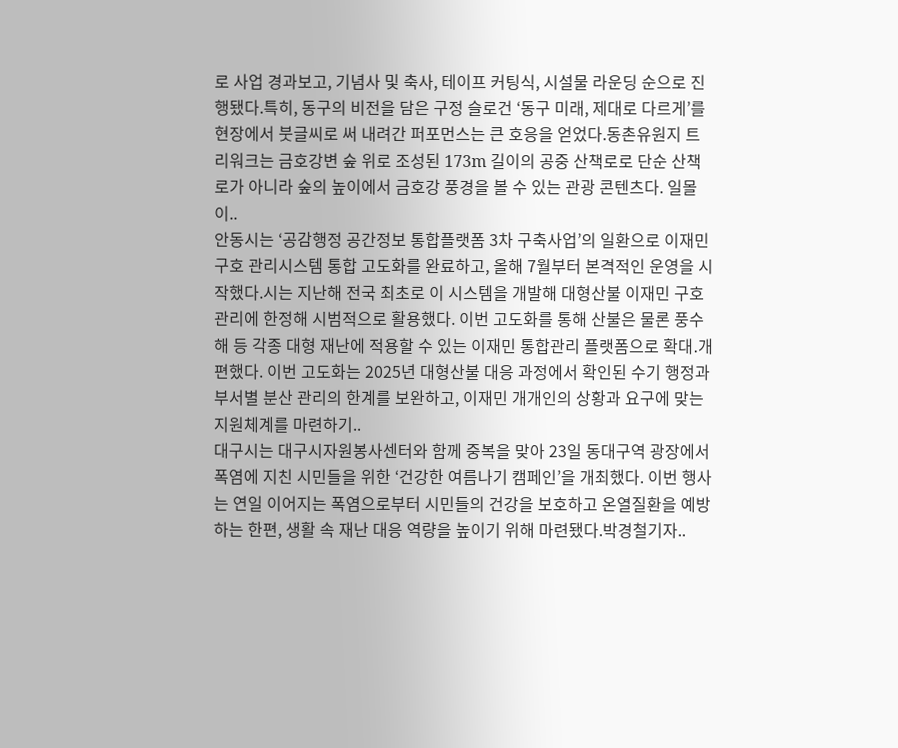로 사업 경과보고, 기념사 및 축사, 테이프 커팅식, 시설물 라운딩 순으로 진행됐다.특히, 동구의 비전을 담은 구정 슬로건 ‘동구 미래, 제대로 다르게’를 현장에서 붓글씨로 써 내려간 퍼포먼스는 큰 호응을 얻었다.동촌유원지 트리워크는 금호강변 숲 위로 조성된 173m 길이의 공중 산책로로 단순 산책로가 아니라 숲의 높이에서 금호강 풍경을 볼 수 있는 관광 콘텐츠다. 일몰 이..
안동시는 ‘공감행정 공간정보 통합플랫폼 3차 구축사업’의 일환으로 이재민 구호 관리시스템 통합 고도화를 완료하고, 올해 7월부터 본격적인 운영을 시작했다.시는 지난해 전국 최초로 이 시스템을 개발해 대형산불 이재민 구호 관리에 한정해 시범적으로 활용했다. 이번 고도화를 통해 산불은 물론 풍수해 등 각종 대형 재난에 적용할 수 있는 이재민 통합관리 플랫폼으로 확대․개편했다. 이번 고도화는 2025년 대형산불 대응 과정에서 확인된 수기 행정과 부서별 분산 관리의 한계를 보완하고, 이재민 개개인의 상황과 요구에 맞는 지원체계를 마련하기..
대구시는 대구시자원봉사센터와 함께 중복을 맞아 23일 동대구역 광장에서 폭염에 지친 시민들을 위한 ‘건강한 여름나기 캠페인’을 개최했다. 이번 행사는 연일 이어지는 폭염으로부터 시민들의 건강을 보호하고 온열질환을 예방하는 한편, 생활 속 재난 대응 역량을 높이기 위해 마련됐다.박경철기자..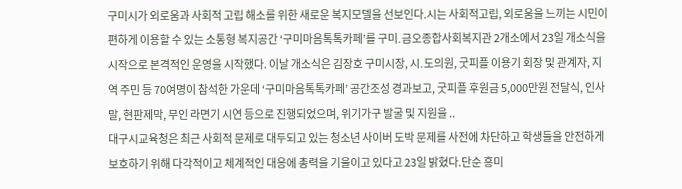구미시가 외로움과 사회적 고립 해소를 위한 새로운 복지모델을 선보인다.시는 사회적고립, 외로움을 느끼는 시민이 편하게 이용할 수 있는 소통형 복지공간 ‘구미마음톡톡카페’를 구미․금오종합사회복지관 2개소에서 23일 개소식을 시작으로 본격적인 운영을 시작했다. 이날 개소식은 김장호 구미시장, 시․도의원, 굿피플 이용기 회장 및 관계자, 지역 주민 등 70여명이 참석한 가운데 ‘구미마음톡톡카페’ 공간조성 경과보고, 굿피플 후원금 5,000만원 전달식, 인사말, 현판제막, 무인 라면기 시연 등으로 진행되었으며, 위기가구 발굴 및 지원을 ..
대구시교육청은 최근 사회적 문제로 대두되고 있는 청소년 사이버 도박 문제를 사전에 차단하고 학생들을 안전하게 보호하기 위해 다각적이고 체계적인 대응에 총력을 기울이고 있다고 23일 밝혔다.단순 흥미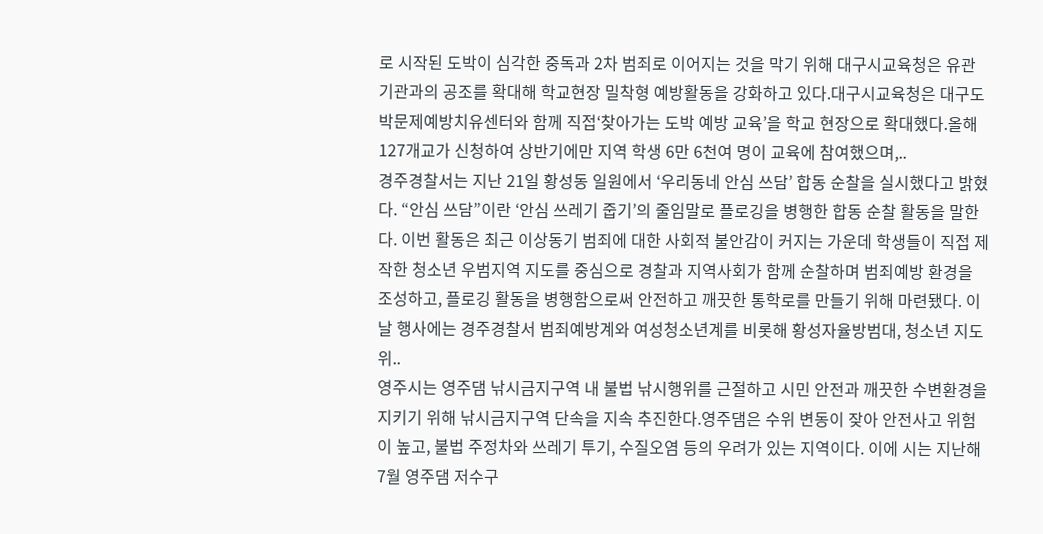로 시작된 도박이 심각한 중독과 2차 범죄로 이어지는 것을 막기 위해 대구시교육청은 유관기관과의 공조를 확대해 학교현장 밀착형 예방활동을 강화하고 있다.대구시교육청은 대구도박문제예방치유센터와 함께 직접‘찾아가는 도박 예방 교육’을 학교 현장으로 확대했다.올해 127개교가 신청하여 상반기에만 지역 학생 6만 6천여 명이 교육에 참여했으며,..
경주경찰서는 지난 21일 황성동 일원에서 ‘우리동네 안심 쓰담’ 합동 순찰을 실시했다고 밝혔다. “안심 쓰담”이란 ‘안심 쓰레기 줍기’의 줄임말로 플로깅을 병행한 합동 순찰 활동을 말한다. 이번 활동은 최근 이상동기 범죄에 대한 사회적 불안감이 커지는 가운데 학생들이 직접 제작한 청소년 우범지역 지도를 중심으로 경찰과 지역사회가 함께 순찰하며 범죄예방 환경을 조성하고, 플로깅 활동을 병행함으로써 안전하고 깨끗한 통학로를 만들기 위해 마련됐다. 이날 행사에는 경주경찰서 범죄예방계와 여성청소년계를 비롯해 황성자율방범대, 청소년 지도위..
영주시는 영주댐 낚시금지구역 내 불법 낚시행위를 근절하고 시민 안전과 깨끗한 수변환경을 지키기 위해 낚시금지구역 단속을 지속 추진한다.영주댐은 수위 변동이 잦아 안전사고 위험이 높고, 불법 주정차와 쓰레기 투기, 수질오염 등의 우려가 있는 지역이다. 이에 시는 지난해 7월 영주댐 저수구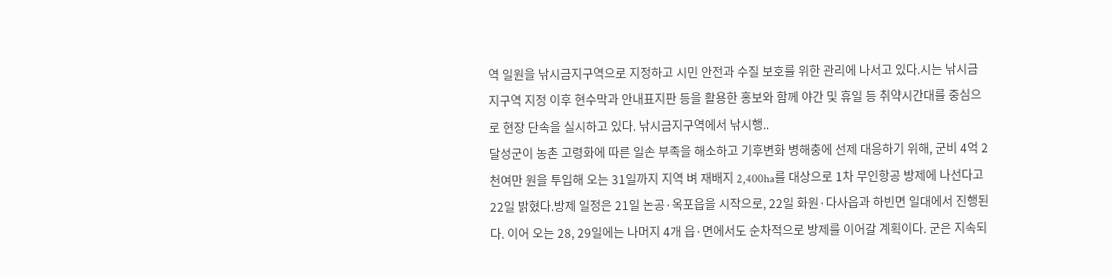역 일원을 낚시금지구역으로 지정하고 시민 안전과 수질 보호를 위한 관리에 나서고 있다.시는 낚시금지구역 지정 이후 현수막과 안내표지판 등을 활용한 홍보와 함께 야간 및 휴일 등 취약시간대를 중심으로 현장 단속을 실시하고 있다. 낚시금지구역에서 낚시행..
달성군이 농촌 고령화에 따른 일손 부족을 해소하고 기후변화 병해충에 선제 대응하기 위해, 군비 4억 2천여만 원을 투입해 오는 31일까지 지역 벼 재배지 2,400ha를 대상으로 1차 무인항공 방제에 나선다고 22일 밝혔다.방제 일정은 21일 논공·옥포읍을 시작으로, 22일 화원·다사읍과 하빈면 일대에서 진행된다. 이어 오는 28, 29일에는 나머지 4개 읍·면에서도 순차적으로 방제를 이어갈 계획이다. 군은 지속되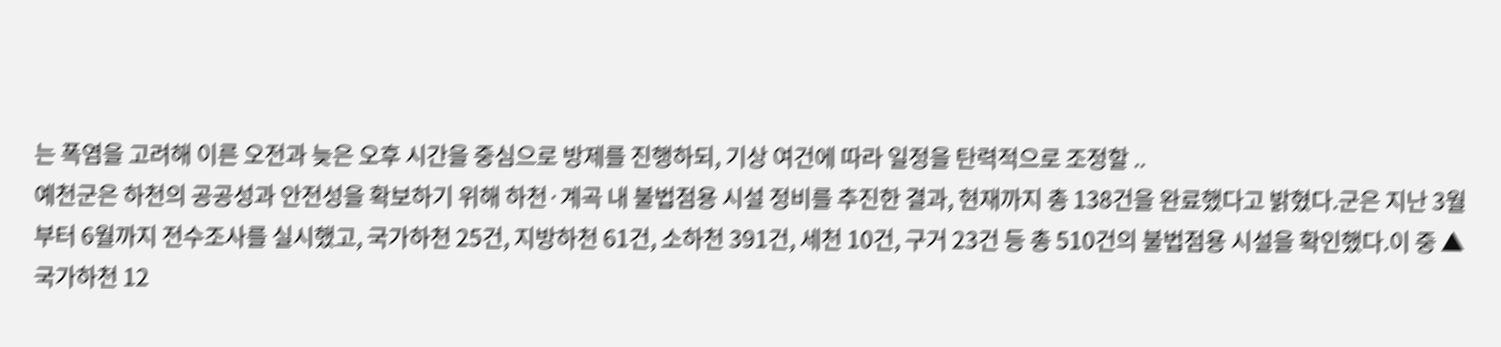는 폭염을 고려해 이른 오전과 늦은 오후 시간을 중심으로 방제를 진행하되, 기상 여건에 따라 일정을 탄력적으로 조정할 ..
예천군은 하천의 공공성과 안전성을 확보하기 위해 하천·계곡 내 불법점용 시설 정비를 추진한 결과, 현재까지 총 138건을 완료했다고 밝혔다.군은 지난 3월부터 6월까지 전수조사를 실시했고, 국가하천 25건, 지방하천 61건, 소하천 391건, 세천 10건, 구거 23건 등 총 510건의 불법점용 시설을 확인했다.이 중 ▲국가하천 12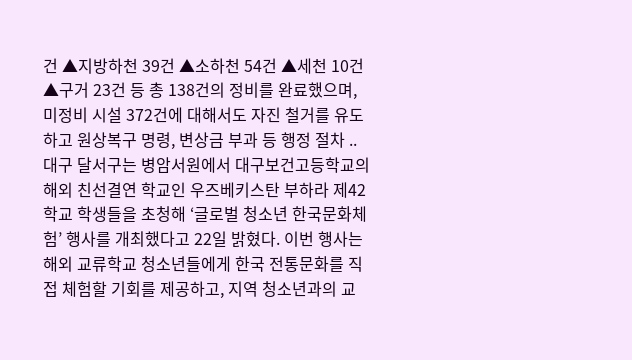건 ▲지방하천 39건 ▲소하천 54건 ▲세천 10건 ▲구거 23건 등 총 138건의 정비를 완료했으며, 미정비 시설 372건에 대해서도 자진 철거를 유도하고 원상복구 명령, 변상금 부과 등 행정 절차 ..
대구 달서구는 병암서원에서 대구보건고등학교의 해외 친선결연 학교인 우즈베키스탄 부하라 제42학교 학생들을 초청해 ‘글로벌 청소년 한국문화체험’ 행사를 개최했다고 22일 밝혔다. 이번 행사는 해외 교류학교 청소년들에게 한국 전통문화를 직접 체험할 기회를 제공하고, 지역 청소년과의 교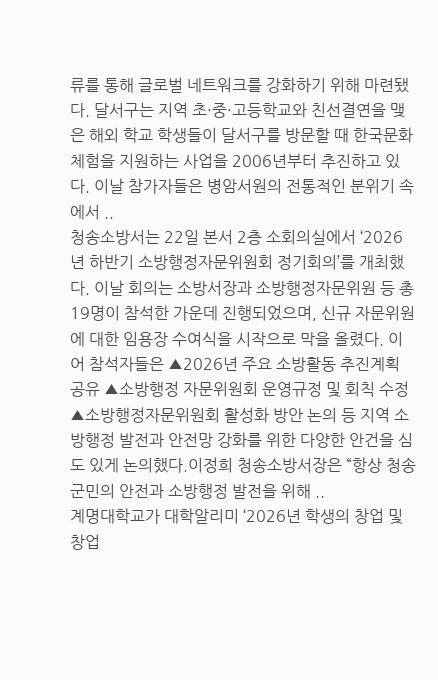류를 통해 글로벌 네트워크를 강화하기 위해 마련됐다. 달서구는 지역 초·중·고등학교와 친선결연을 맺은 해외 학교 학생들이 달서구를 방문할 때 한국문화 체험을 지원하는 사업을 2006년부터 추진하고 있다. 이날 참가자들은 병암서원의 전통적인 분위기 속에서 ..
청송소방서는 22일 본서 2층 소회의실에서 ‘2026년 하반기 소방행정자문위원회 정기회의’를 개최했다. 이날 회의는 소방서장과 소방행정자문위원 등 총 19명이 참석한 가운데 진행되었으며, 신규 자문위원에 대한 임용장 수여식을 시작으로 막을 올렸다. 이어 참석자들은 ▲2026년 주요 소방활동 추진계획 공유 ▲소방행정 자문위원회 운영규정 및 회칙 수정 ▲소방행정자문위원회 활성화 방안 논의 등 지역 소방행정 발전과 안전망 강화를 위한 다양한 안건을 심도 있게 논의했다.이정희 청송소방서장은 “항상 청송군민의 안전과 소방행정 발전을 위해 ..
계명대학교가 대학알리미 ‘2026년 학생의 창업 및 창업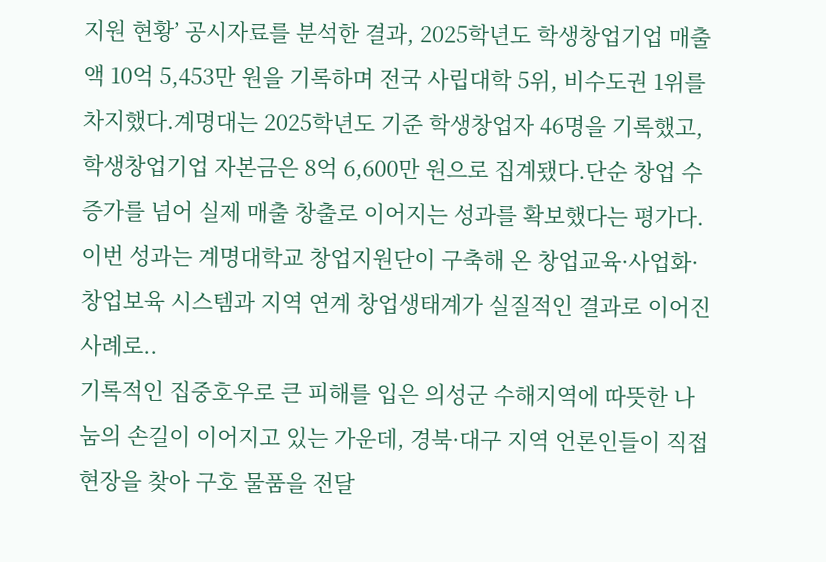지원 현황’ 공시자료를 분석한 결과, 2025학년도 학생창업기업 매출액 10억 5,453만 원을 기록하며 전국 사립대학 5위, 비수도권 1위를 차지했다.계명대는 2025학년도 기준 학생창업자 46명을 기록했고, 학생창업기업 자본금은 8억 6,600만 원으로 집계됐다.단순 창업 수 증가를 넘어 실제 매출 창출로 이어지는 성과를 확보했다는 평가다. 이번 성과는 계명대학교 창업지원단이 구축해 온 창업교육·사업화·창업보육 시스템과 지역 연계 창업생태계가 실질적인 결과로 이어진 사례로..
기록적인 집중호우로 큰 피해를 입은 의성군 수해지역에 따뜻한 나눔의 손길이 이어지고 있는 가운데, 경북·대구 지역 언론인들이 직접 현장을 찾아 구호 물품을 전달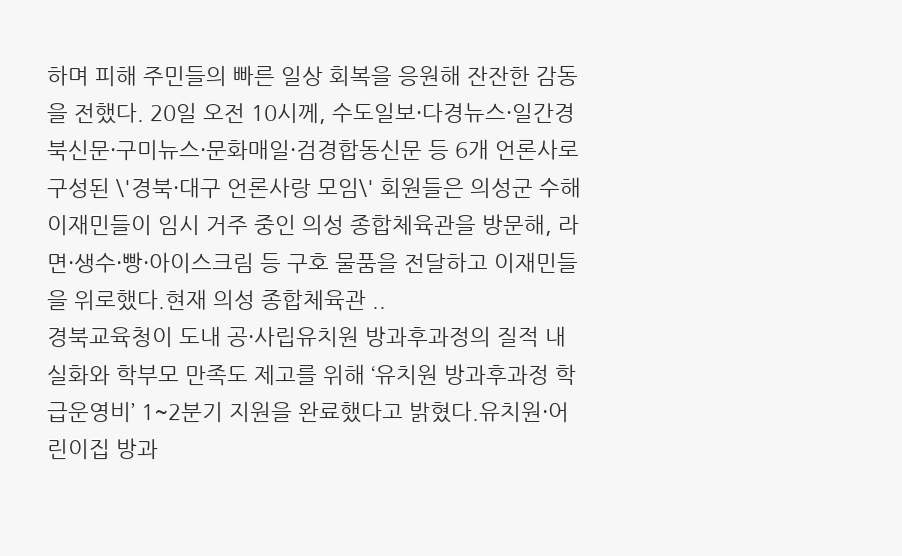하며 피해 주민들의 빠른 일상 회복을 응원해 잔잔한 감동을 전했다. 20일 오전 10시께, 수도일보·다경뉴스·일간경북신문·구미뉴스·문화매일·검경합동신문 등 6개 언론사로 구성된 \'경북·대구 언론사랑 모임\' 회원들은 의성군 수해 이재민들이 임시 거주 중인 의성 종합체육관을 방문해, 라면·생수·빵·아이스크림 등 구호 물품을 전달하고 이재민들을 위로했다.현재 의성 종합체육관 ..
경북교육청이 도내 공·사립유치원 방과후과정의 질적 내실화와 학부모 만족도 제고를 위해 ‘유치원 방과후과정 학급운영비’ 1~2분기 지원을 완료했다고 밝혔다.유치원·어린이집 방과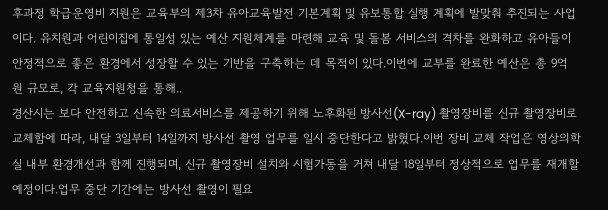후과정 학급운영비 지원은 교육부의 제3차 유아교육발전 기본계획 및 유보통합 실행 계획에 발맞춰 추진되는 사업이다. 유치원과 어린이집에 통일성 있는 예산 지원체계를 마련해 교육 및 돌봄 서비스의 격차를 완화하고 유아들이 안정적으로 좋은 환경에서 성장할 수 있는 기반을 구축하는 데 목적이 있다.이번에 교부를 완료한 예산은 총 9억 원 규모로, 각 교육지원청을 통해..
경산시는 보다 안전하고 신속한 의료서비스를 제공하기 위해 노후화된 방사선(X-ray) 촬영장비를 신규 촬영장비로 교체함에 따라, 내달 3일부터 14일까지 방사선 촬영 업무를 일시 중단한다고 밝혔다.이번 장비 교체 작업은 영상의학실 내부 환경개선과 함께 진행되며, 신규 촬영장비 설치와 시험가동을 거쳐 내달 18일부터 정상적으로 업무를 재개할 예정이다.업무 중단 기간에는 방사선 촬영이 필요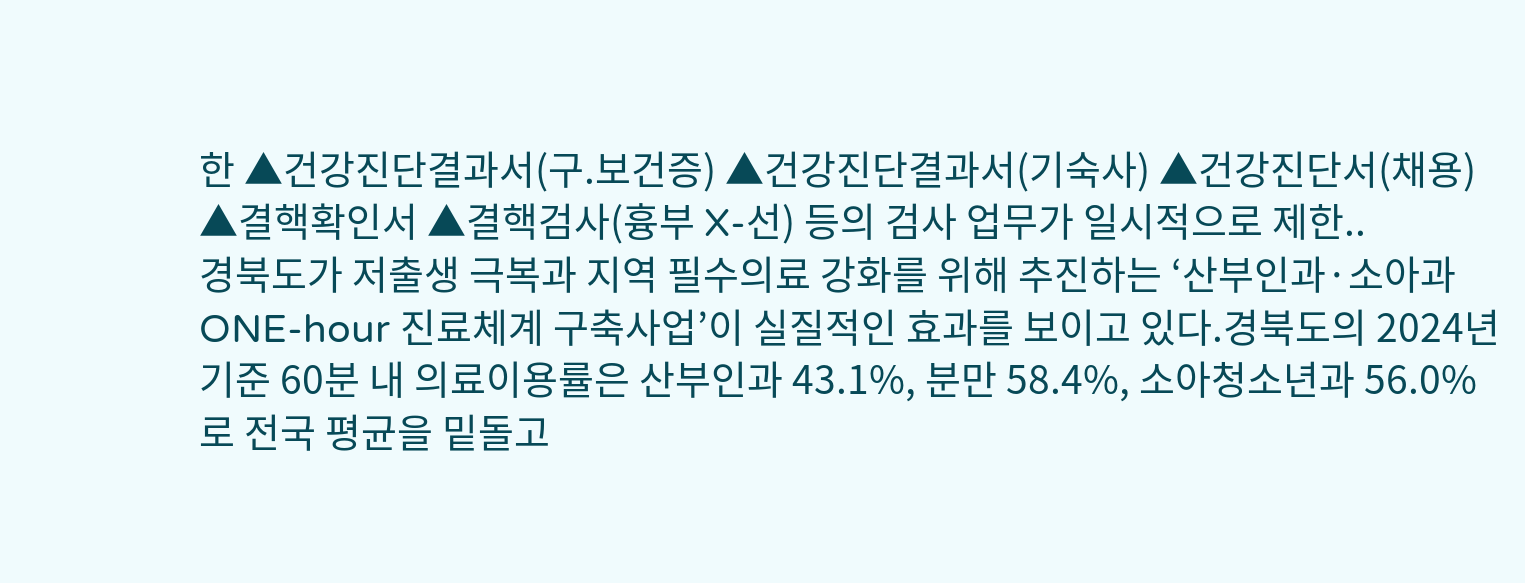한 ▲건강진단결과서(구.보건증) ▲건강진단결과서(기숙사) ▲건강진단서(채용) ▲결핵확인서 ▲결핵검사(흉부 X-선) 등의 검사 업무가 일시적으로 제한..
경북도가 저출생 극복과 지역 필수의료 강화를 위해 추진하는 ‘산부인과·소아과 ONE-hour 진료체계 구축사업’이 실질적인 효과를 보이고 있다.경북도의 2024년 기준 60분 내 의료이용률은 산부인과 43.1%, 분만 58.4%, 소아청소년과 56.0%로 전국 평균을 밑돌고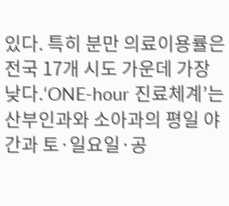있다. 특히 분만 의료이용률은 전국 17개 시도 가운데 가장 낮다.‘ONE-hour 진료체계’는 산부인과와 소아과의 평일 야간과 토·일요일·공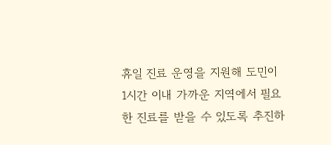휴일 진료 운영을 지원해 도민이 1시간 이내 가까운 지역에서 필요한 진료를 받을 수 있도록 추진하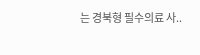는 경북형 필수의료 사..